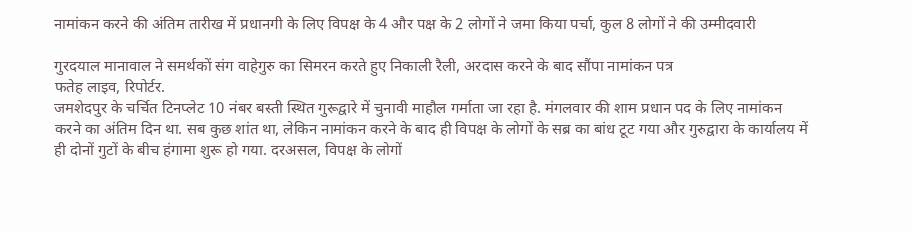नामांकन करने की अंतिम तारीख में प्रधानगी के लिए विपक्ष के 4 और पक्ष के 2 लोगों ने जमा किया पर्चा, कुल 8 लोगों ने की उम्मीदवारी

गुरदयाल मानावाल ने समर्थकों संग वाहेगुरु का सिमरन करते हुए निकाली रैली, अरदास करने के बाद सौंपा नामांकन पत्र
फतेह लाइव, रिपोर्टर.
जमशेदपुर के चर्चित टिनप्लेट 10 नंबर बस्ती स्थित गुरूद्वारे में चुनावी माहौल गर्माता जा रहा है. मंगलवार की शाम प्रधान पद के लिए नामांकन करने का अंतिम दिन था. सब कुछ शांत था, लेकिन नामांकन करने के बाद ही विपक्ष के लोगों के सब्र का बांध टूट गया और गुरुद्वारा के कार्यालय में ही दोनों गुटों के बीच हंगामा शुरू हो गया. दरअसल, विपक्ष के लोगों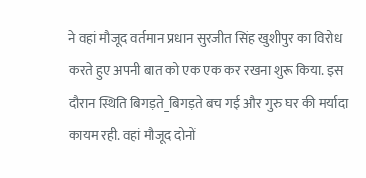ने वहां मौजूद वर्तमान प्रधान सुरजीत सिंह खुशीपुर का विरोध करते हुए अपनी बात को एक एक कर रखना शुरू किया. इस दौरान स्थिति बिगड़ते_बिगड़ते बच गई और गुरु घर की मर्यादा कायम रही. वहां मौजूद दोनों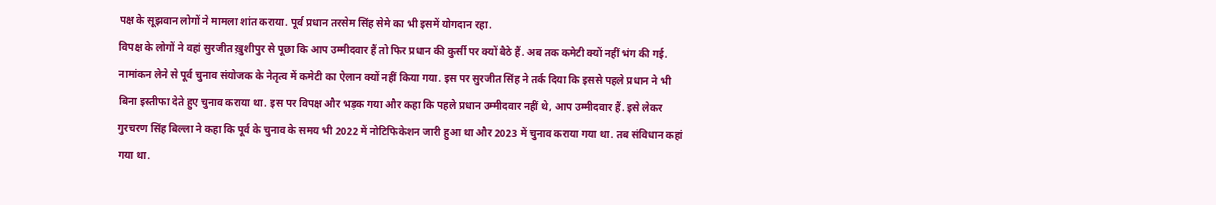पक्ष के सूझवान लोगों ने मामला शांत कराया. पूर्व प्रधान तरसेम सिंह सेमे का भी इसमें योगदान रहा.
विपक्ष के लोगों ने वहां सुरजीत ख़ुशीपुर से पूछा कि आप उम्मीदवार हैं तो फिर प्रधान की कुर्सी पर क्यों बैठे हैं. अब तक कमेटी क्यों नहीं भंग की गई. नामांकन लेने से पूर्व चुनाव संयोजक के नेतृत्व में कमेटी का ऐलान क्यों नहीं किया गया. इस पर सुरजीत सिंह ने तर्क दिया कि इससे पहले प्रधान ने भी बिना इस्तीफा देते हुए चुनाव कराया था. इस पर विपक्ष और भड़क गया और कहा कि पहले प्रधान उम्मीदवार नहीं थे, आप उम्मीदवार हैं. इसे लेकर गुरचरण सिंह बिल्ला ने कहा कि पूर्व के चुनाव के समय भी 2022 में नोटिफिकेशन जारी हुआ था और 2023 में चुनाव कराया गया था. तब संविधान कहां गया था.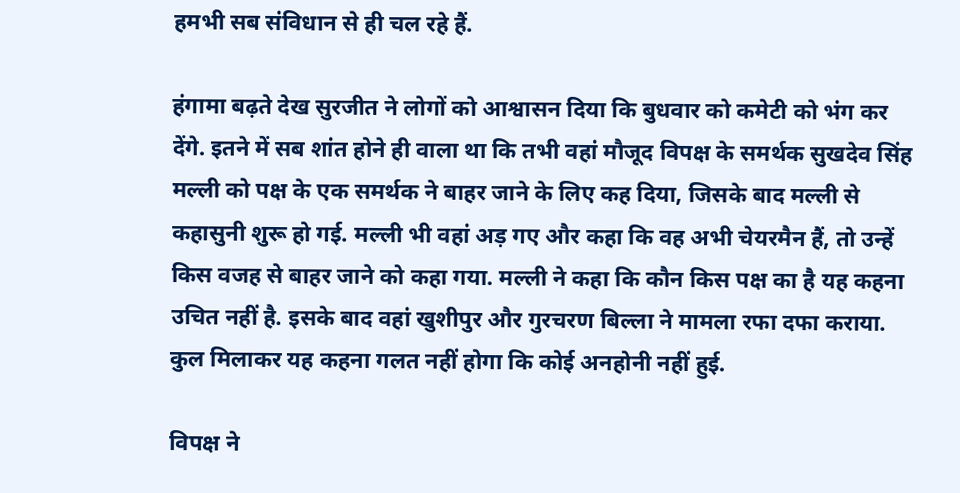हमभी सब संविधान से ही चल रहे हैं.

हंगामा बढ़ते देख सुरजीत ने लोगों को आश्वासन दिया कि बुधवार को कमेटी को भंग कर देंगे. इतने में सब शांत होने ही वाला था कि तभी वहां मौजूद विपक्ष के समर्थक सुखदेव सिंह मल्ली को पक्ष के एक समर्थक ने बाहर जाने के लिए कह दिया, जिसके बाद मल्ली से कहासुनी शुरू हो गई. मल्ली भी वहां अड़ गए और कहा कि वह अभी चेयरमैन हैं, तो उन्हें किस वजह से बाहर जाने को कहा गया. मल्ली ने कहा कि कौन किस पक्ष का है यह कहना उचित नहीं है. इसके बाद वहां खुशीपुर और गुरचरण बिल्ला ने मामला रफा दफा कराया. कुल मिलाकर यह कहना गलत नहीं होगा कि कोई अनहोनी नहीं हुई.

विपक्ष ने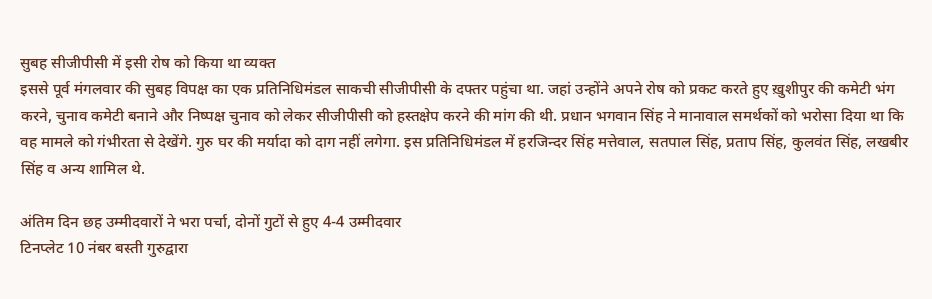सुबह सीजीपीसी में इसी रोष को किया था व्यक्त
इससे पूर्व मंगलवार की सुबह विपक्ष का एक प्रतिनिधिमंडल साकची सीजीपीसी के दफ्तर पहुंचा था. जहां उन्होंने अपने रोष को प्रकट करते हुए ख़ुशीपुर की कमेटी भंग करने, चुनाव कमेटी बनाने और निष्पक्ष चुनाव को लेकर सीजीपीसी को हस्तक्षेप करने की मांग की थी. प्रधान भगवान सिंह ने मानावाल समर्थकों को भरोसा दिया था कि वह मामले को गंभीरता से देखेंगे. गुरु घर की मर्यादा को दाग नहीं लगेगा. इस प्रतिनिधिमंडल में हरजिन्दर सिंह मत्तेवाल, सतपाल सिंह, प्रताप सिंह, कुलवंत सिंह, लखबीर सिंह व अन्य शामिल थे.

अंतिम दिन छह उम्मीदवारों ने भरा पर्चा, दोनों गुटों से हुए 4-4 उम्मीदवार
टिनप्लेट 10 नंबर बस्ती गुरुद्वारा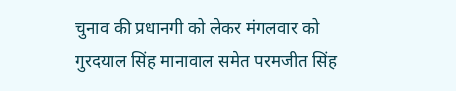चुनाव की प्रधानगी को लेकर मंगलवार को गुरदयाल सिंह मानावाल समेत परमजीत सिंह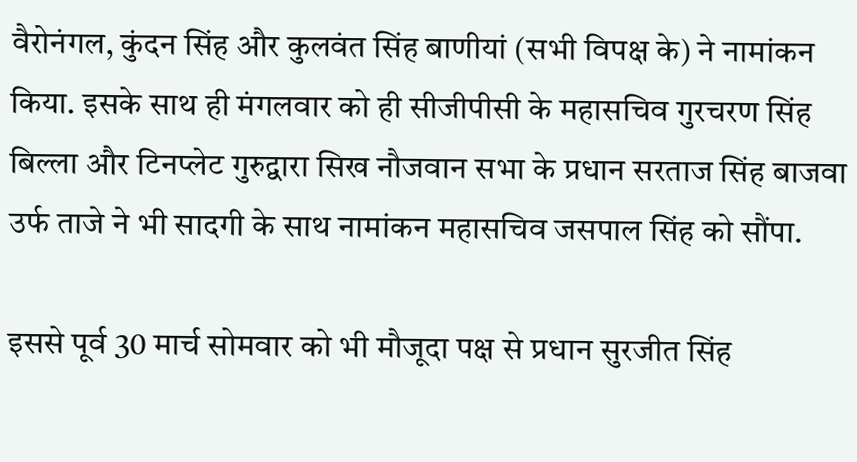वैरोनंगल, कुंदन सिंह और कुलवंत सिंह बाणीयां (सभी विपक्ष के) ने नामांकन किया. इसके साथ ही मंगलवार को ही सीजीपीसी के महासचिव गुरचरण सिंह बिल्ला और टिनप्लेट गुरुद्वारा सिख नौजवान सभा के प्रधान सरताज सिंह बाजवा उर्फ ताजे ने भी सादगी के साथ नामांकन महासचिव जसपाल सिंह को सौंपा.

इससे पूर्व 30 मार्च सोमवार को भी मौजूदा पक्ष से प्रधान सुरजीत सिंह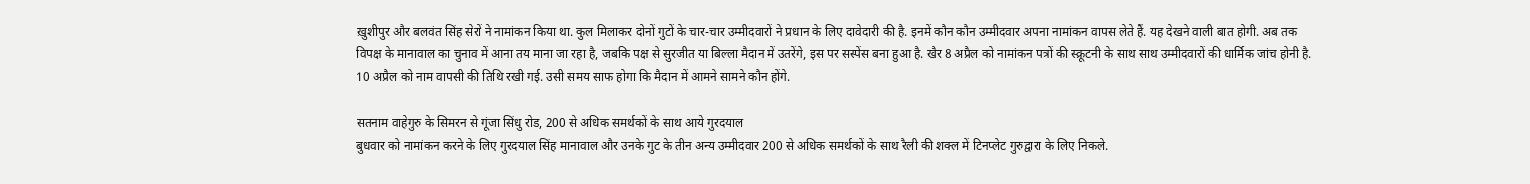ख़ुशीपुर और बलवंत सिंह सेरों ने नामांकन किया था. कुल मिलाकर दोनों गुटों के चार-चार उम्मीदवारों ने प्रधान के लिए दावेदारी की है. इनमें कौन कौन उम्मीदवार अपना नामांकन वापस लेते हैं. यह देखने वाली बात होगी. अब तक विपक्ष के मानावाल का चुनाव में आना तय माना जा रहा है, जबकि पक्ष से सुरजीत या बिल्ला मैदान में उतरेंगे, इस पर सस्पेंस बना हुआ है. खैर 8 अप्रैल को नामांकन पत्रों की स्क्रूटनी के साथ साथ उम्मीदवारों की धार्मिक जांच होनी है. 10 अप्रैल को नाम वापसी की तिथि रखी गई. उसी समय साफ होगा कि मैदान में आमने सामने कौन होंगे.

सतनाम वाहेगुरु के सिमरन से गूंजा सिंधु रोड, 200 से अधिक समर्थकों के साथ आये गुरदयाल
बुधवार को नामांकन करने के लिए गुरदयाल सिंह मानावाल और उनके गुट के तीन अन्य उम्मीदवार 200 से अधिक समर्थकों के साथ रैली की शक्ल में टिनप्लेट गुरुद्वारा के लिए निकले.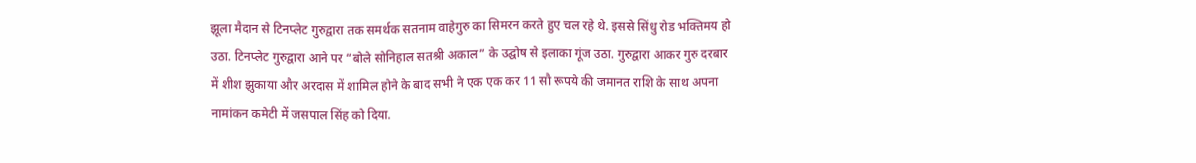झूला मैदान से टिनप्लेट गुरुद्वारा तक समर्थक सतनाम वाहेगुरु का सिमरन करते हुए चल रहे थे. इससे सिंधु रोड भक्तिमय हो उठा. टिनप्लेट गुरुद्वारा आने पर “बोले सोनिहाल सतश्री अकाल” के उद्घोष से इलाका गूंज उठा. गुरुद्वारा आकर गुरु दरबार में शीश झुकाया और अरदास में शामिल होने के बाद सभी ने एक एक कर 11 सौ रूपये की जमानत राशि के साथ अपना नामांकन कमेटी में जसपाल सिंह को दिया.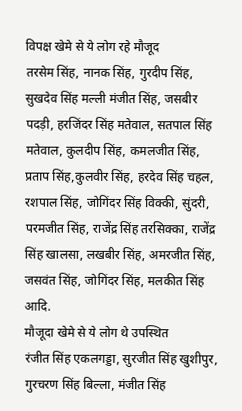विपक्ष खेमे से ये लोग रहे मौजूद
तरसेम सिंह, नानक सिंह, गुरदीप सिंह, सुखदेव सिंह मल्ली मंजीत सिंह, जसबीर पदड़ी, हरजिंदर सिंह मतेवाल, सतपाल सिंह मतेवाल, कुलदीप सिंह, कमलजीत सिंह, प्रताप सिंह,कुलवीर सिंह, हरदेव सिंह चहल, रशपाल सिंह, जोगिंदर सिंह विक्की, सुंदरी, परमजीत सिंह, राजेंद्र सिंह तरसिक्का, राजेंद्र सिंह खालसा, लखबीर सिंह, अमरजीत सिंह, जसवंत सिंह, जोगिंदर सिंह, मलकीत सिंह आदि.
मौजूदा खेमे से ये लोग थे उपस्थित
रंजीत सिंह एकलगड्डा, सुरजीत सिंह खुशीपुर, गुरचरण सिंह बिल्ला, मंजीत सिंह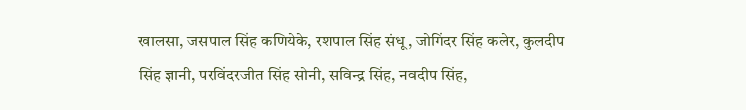खालसा, जसपाल सिंह कणियेके, रशपाल सिंह संधू, जोगिंदर सिंह कलेर, कुलदीप सिंह ज्ञानी, परविंदरजीत सिंह सोनी, सविन्द्र सिंह, नवदीप सिंह,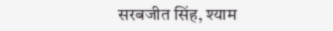सरबजीत सिंह, श्याम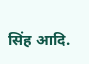सिंह आदि.